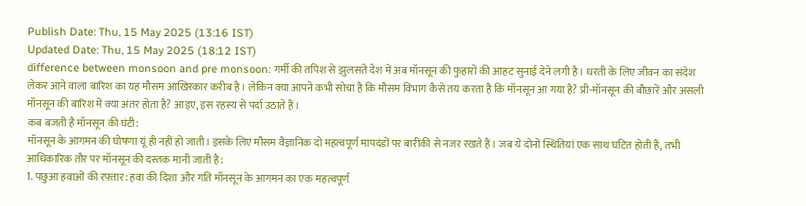Publish Date: Thu, 15 May 2025 (13:16 IST)
Updated Date: Thu, 15 May 2025 (18:12 IST)
difference between monsoon and pre monsoon: गर्मी की तपिश से झुलसते देश में अब मॉनसून की फुहारों की आहट सुनाई देने लगी है। धरती के लिए जीवन का संदेश लेकर आने वाला बारिश का यह मौसम आखिरकार करीब है। लेकिन क्या आपने कभी सोचा है कि मौसम विभाग कैसे तय करता है कि मॉनसून आ गया है? प्री-मॉनसून की बौछारें और असली मॉनसून की बारिश में क्या अंतर होता है? आइए, इस रहस्य से पर्दा उठाते हैं।
कब बजती है मॉनसून की घंटी:
मॉनसून के आगमन की घोषणा यूं ही नहीं हो जाती। इसके लिए मौसम वैज्ञानिक दो महत्वपूर्ण मापदंडों पर बारीकी से नजर रखते हैं। जब ये दोनों स्थितियां एक साथ घटित होती हैं, तभी आधिकारिक तौर पर मॉनसून की दस्तक मानी जाती है:
1. पछुआ हवाओं की रफ़्तार: हवा की दिशा और गति मॉनसून के आगमन का एक महत्वपूर्ण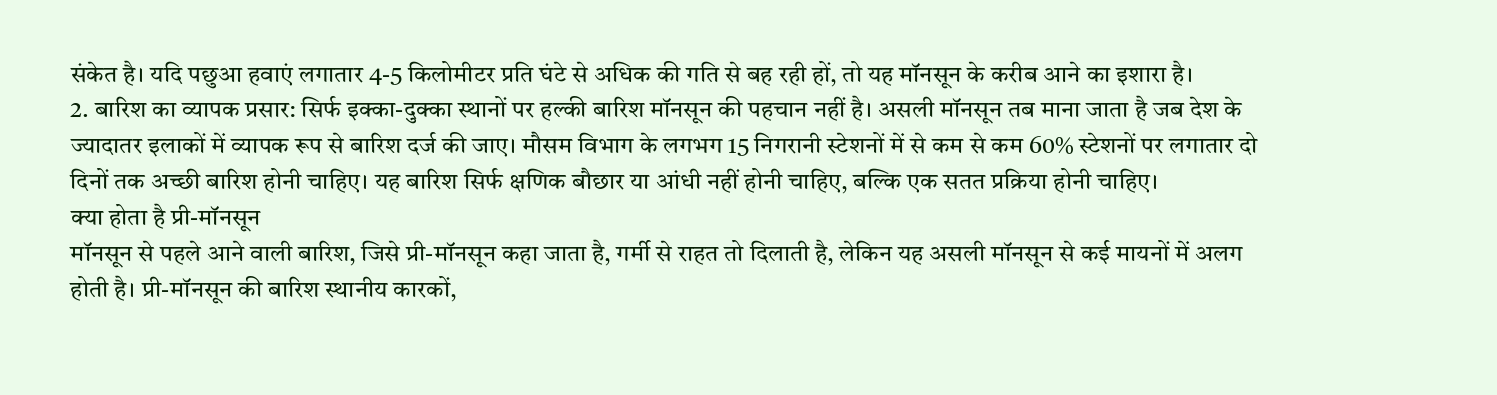संकेत है। यदि पछुआ हवाएं लगातार 4-5 किलोमीटर प्रति घंटे से अधिक की गति से बह रही हों, तो यह मॉनसून के करीब आने का इशारा है।
2. बारिश का व्यापक प्रसार: सिर्फ इक्का-दुक्का स्थानों पर हल्की बारिश मॉनसून की पहचान नहीं है। असली मॉनसून तब माना जाता है जब देश के ज्यादातर इलाकों में व्यापक रूप से बारिश दर्ज की जाए। मौसम विभाग के लगभग 15 निगरानी स्टेशनों में से कम से कम 60% स्टेशनों पर लगातार दो दिनों तक अच्छी बारिश होनी चाहिए। यह बारिश सिर्फ क्षणिक बौछार या आंधी नहीं होनी चाहिए, बल्कि एक सतत प्रक्रिया होनी चाहिए।
क्या होता है प्री-मॉनसून
मॉनसून से पहले आने वाली बारिश, जिसे प्री-मॉनसून कहा जाता है, गर्मी से राहत तो दिलाती है, लेकिन यह असली मॉनसून से कई मायनों में अलग होती है। प्री-मॉनसून की बारिश स्थानीय कारकों,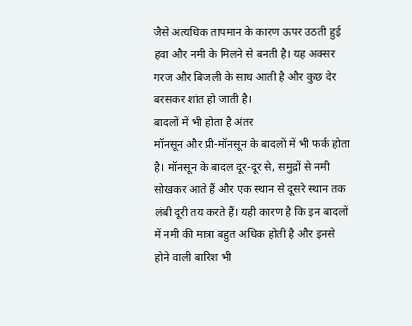जैसे अत्यधिक तापमान के कारण ऊपर उठती हुई हवा और नमी के मिलने से बनती है। यह अक्सर गरज और बिजली के साथ आती है और कुछ देर बरसकर शांत हो जाती है।
बादलों में भी होता है अंतर
मॉनसून और प्री-मॉनसून के बादलों में भी फर्क होता है। मॉनसून के बादल दूर-दूर से, समुद्रों से नमी सोखकर आते हैं और एक स्थान से दूसरे स्थान तक लंबी दूरी तय करते हैं। यही कारण है कि इन बादलों में नमी की मात्रा बहुत अधिक होती है और इनसे होने वाली बारिश भी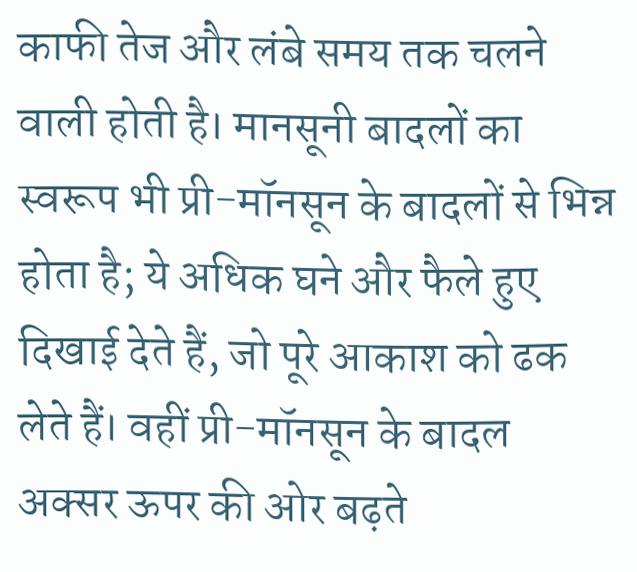काफी तेज और लंबे समय तक चलने वाली होती है। मानसूनी बादलों का स्वरूप भी प्री-मॉनसून के बादलों से भिन्न होता है; ये अधिक घने और फैले हुए दिखाई देते हैं, जो पूरे आकाश को ढक लेते हैं। वहीं प्री-मॉनसून के बादल अक्सर ऊपर की ओर बढ़ते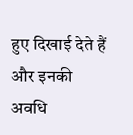हुए दिखाई देते हैं और इनकी अवधि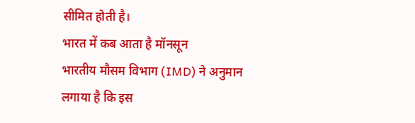सीमित होती है।
भारत में कब आता है मॉनसून
भारतीय मौसम विभाग (IMD) ने अनुमान लगाया है कि इस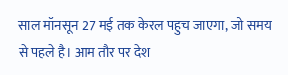साल मॉनसून 27 मई तक केरल पहुच जाएगा, जो समय से पहले है। आम तौर पर देश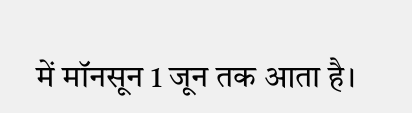में मॉनसून 1 जून तक आता है।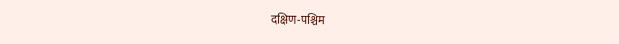दक्षिण-पश्चिम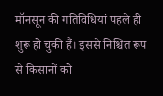मॉनसून की गतिविधियां पहले ही शुरू हो चुकी हैं। इससे निश्चित रूप से किसानों को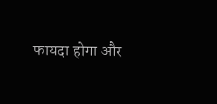फायदा होगा और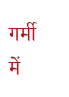गर्मी में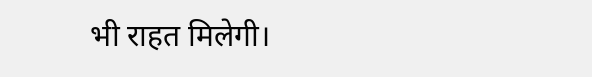भी राहत मिलेगी।